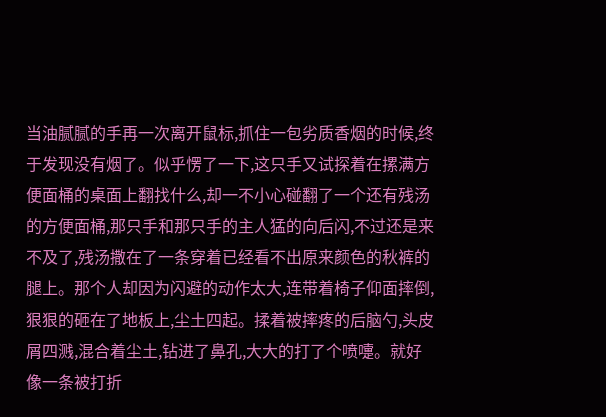当油腻腻的手再一次离开鼠标,抓住一包劣质香烟的时候,终于发现没有烟了。似乎愣了一下,这只手又试探着在摞满方便面桶的桌面上翻找什么,却一不小心碰翻了一个还有残汤的方便面桶,那只手和那只手的主人猛的向后闪,不过还是来不及了,残汤撒在了一条穿着已经看不出原来颜色的秋裤的腿上。那个人却因为闪避的动作太大,连带着椅子仰面摔倒,狠狠的砸在了地板上,尘土四起。揉着被摔疼的后脑勺,头皮屑四溅,混合着尘土,钻进了鼻孔,大大的打了个喷嚏。就好像一条被打折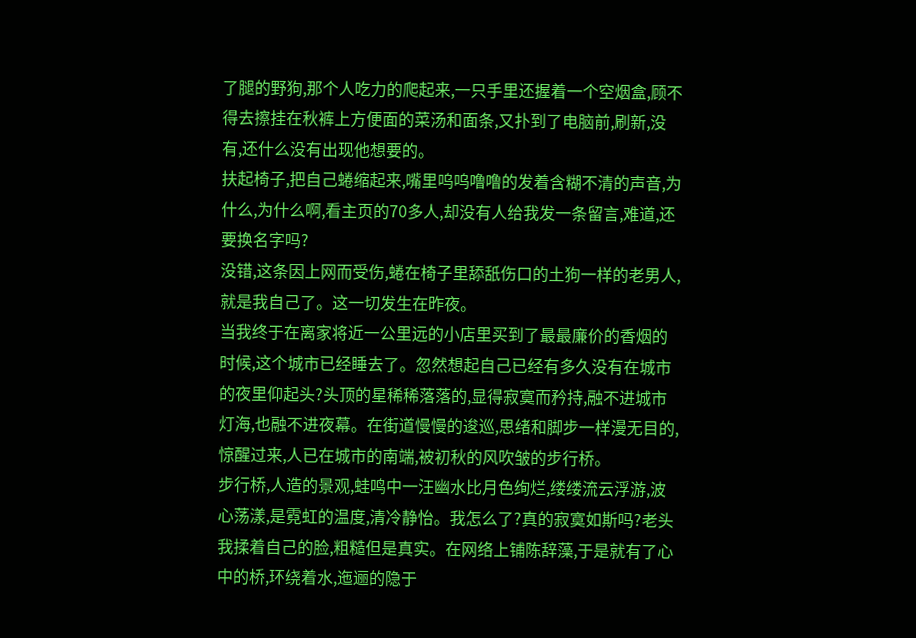了腿的野狗,那个人吃力的爬起来,一只手里还握着一个空烟盒,顾不得去擦挂在秋裤上方便面的菜汤和面条,又扑到了电脑前,刷新,没有,还什么没有出现他想要的。
扶起椅子,把自己蜷缩起来,嘴里呜呜噜噜的发着含糊不清的声音,为什么,为什么啊,看主页的70多人,却没有人给我发一条留言,难道,还要换名字吗?
没错,这条因上网而受伤,蜷在椅子里舔舐伤口的土狗一样的老男人,就是我自己了。这一切发生在昨夜。
当我终于在离家将近一公里远的小店里买到了最最廉价的香烟的时候,这个城市已经睡去了。忽然想起自己已经有多久没有在城市的夜里仰起头?头顶的星稀稀落落的,显得寂寞而矜持,融不进城市灯海,也融不进夜幕。在街道慢慢的逡巡,思绪和脚步一样漫无目的,惊醒过来,人已在城市的南端,被初秋的风吹皱的步行桥。
步行桥,人造的景观,蛙鸣中一汪幽水比月色绚烂,缕缕流云浮游,波心荡漾,是霓虹的温度,清冷静怡。我怎么了?真的寂寞如斯吗?老头我揉着自己的脸,粗糙但是真实。在网络上铺陈辞藻,于是就有了心中的桥,环绕着水,迤逦的隐于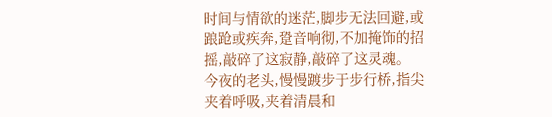时间与情欲的迷茫,脚步无法回避,或踉跄或疾奔,跫音响彻,不加掩饰的招摇,敲碎了这寂静,敲碎了这灵魂。
今夜的老头,慢慢踱步于步行桥,指尖夹着呼吸,夹着清晨和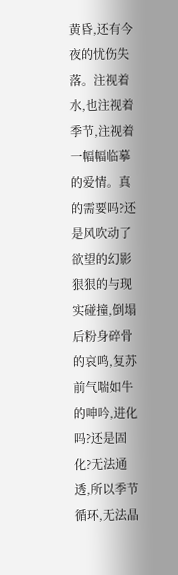黄昏,还有今夜的忧伤失落。注视着水,也注视着季节,注视着一幅幅临摹的爱情。真的需要吗?还是风吹动了欲望的幻影狠狠的与现实碰撞,倒塌后粉身碎骨的哀鸣,复苏前气喘如牛的呻吟,进化吗?还是固化?无法通透,所以季节循环,无法晶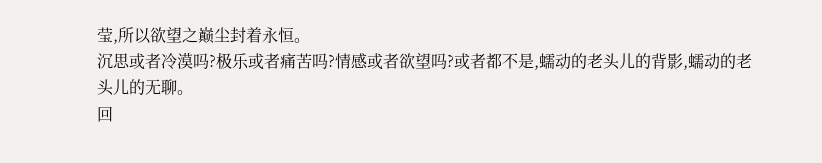莹,所以欲望之巅尘封着永恒。
沉思或者冷漠吗?极乐或者痛苦吗?情感或者欲望吗?或者都不是,蠕动的老头儿的背影,蠕动的老头儿的无聊。
回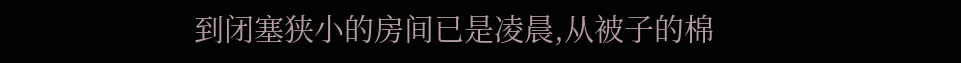到闭塞狭小的房间已是凌晨,从被子的棉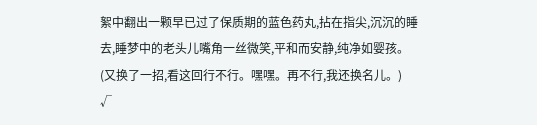絮中翻出一颗早已过了保质期的蓝色药丸,拈在指尖,沉沉的睡去,睡梦中的老头儿嘴角一丝微笑,平和而安静,纯净如婴孩。
(又换了一招,看这回行不行。嘿嘿。再不行,我还换名儿。)
√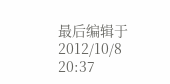最后编辑于2012/10/8 20:37